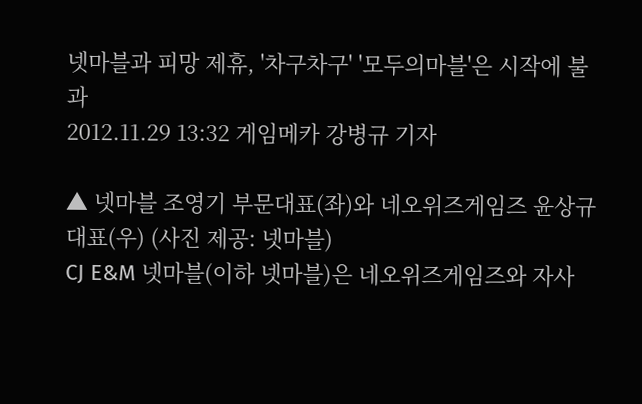넷마블과 피망 제휴, '차구차구' '모두의마블'은 시작에 불과
2012.11.29 13:32 게임메카 강병규 기자

▲ 넷마블 조영기 부문대표(좌)와 네오위즈게임즈 윤상규 대표(우) (사진 제공: 넷마블)
CJ E&M 넷마블(이하 넷마블)은 네오위즈게임즈와 자사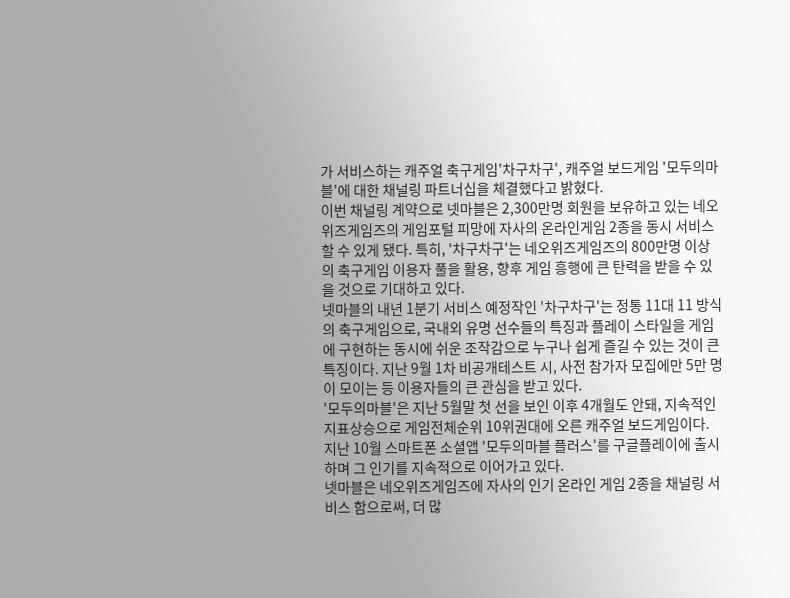가 서비스하는 캐주얼 축구게임'차구차구', 캐주얼 보드게임 '모두의마블'에 대한 채널링 파트너십을 체결했다고 밝혔다.
이번 채널링 계약으로 넷마블은 2,300만명 회원을 보유하고 있는 네오위즈게임즈의 게임포털 피망에 자사의 온라인게임 2종을 동시 서비스 할 수 있게 됐다. 특히, '차구차구'는 네오위즈게임즈의 800만명 이상의 축구게임 이용자 풀을 활용, 향후 게임 흥행에 큰 탄력을 받을 수 있을 것으로 기대하고 있다.
넷마블의 내년 1분기 서비스 예정작인 '차구차구'는 정통 11대 11 방식의 축구게임으로, 국내외 유명 선수들의 특징과 플레이 스타일을 게임에 구현하는 동시에 쉬운 조작감으로 누구나 쉽게 즐길 수 있는 것이 큰 특징이다. 지난 9월 1차 비공개테스트 시, 사전 참가자 모집에만 5만 명이 모이는 등 이용자들의 큰 관심을 받고 있다.
'모두의마블'은 지난 5월말 첫 선을 보인 이후 4개월도 안돼, 지속적인 지표상승으로 게임전체순위 10위권대에 오른 캐주얼 보드게임이다. 지난 10월 스마트폰 소셜앱 '모두의마블 플러스'를 구글플레이에 출시하며 그 인기를 지속적으로 이어가고 있다.
넷마블은 네오위즈게임즈에 자사의 인기 온라인 게임 2종을 채널링 서비스 함으로써, 더 많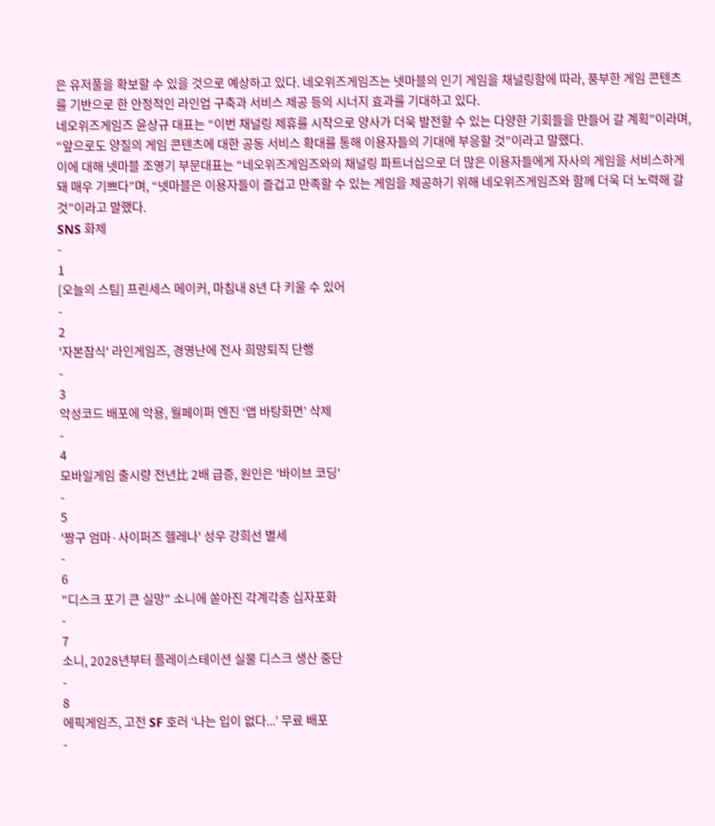은 유저풀을 확보할 수 있을 것으로 예상하고 있다. 네오위즈게임즈는 넷마블의 인기 게임을 채널링함에 따라, 풍부한 게임 콘텐츠를 기반으로 한 안정적인 라인업 구축과 서비스 제공 등의 시너지 효과를 기대하고 있다.
네오위즈게임즈 윤상규 대표는 “이번 채널링 제휴를 시작으로 양사가 더욱 발전할 수 있는 다양한 기회들을 만들어 갈 계획”이라며, “앞으로도 양질의 게임 콘텐츠에 대한 공동 서비스 확대를 통해 이용자들의 기대에 부응할 것”이라고 말했다.
이에 대해 넷마블 조영기 부문대표는 “네오위즈게임즈와의 채널링 파트너십으로 더 많은 이용자들에게 자사의 게임을 서비스하게 돼 매우 기쁘다”며, “넷마블은 이용자들이 즐겁고 만족할 수 있는 게임을 제공하기 위해 네오위즈게임즈와 함께 더욱 더 노력해 갈 것”이라고 말했다.
SNS 화제
-
1
[오늘의 스팀] 프린세스 메이커, 마침내 8년 다 키울 수 있어
-
2
'자본잠식' 라인게임즈, 경영난에 전사 희망퇴직 단행
-
3
악성코드 배포에 악용, 월페이퍼 엔진 ‘앱 바탕화면’ 삭제
-
4
모바일게임 출시량 전년比 2배 급증, 원인은 '바이브 코딩'
-
5
'짱구 엄마·사이퍼즈 헬레나' 성우 강희선 별세
-
6
"디스크 포기 큰 실망" 소니에 쏟아진 각계각층 십자포화
-
7
소니, 2028년부터 플레이스테이션 실물 디스크 생산 중단
-
8
에픽게임즈, 고전 SF 호러 ‘나는 입이 없다...’ 무료 배포
-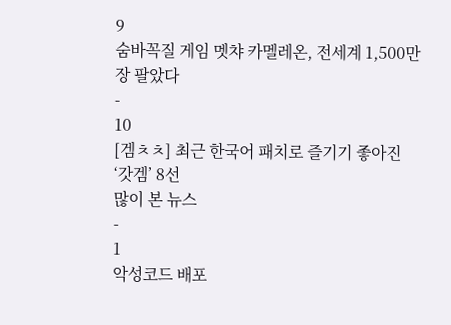9
숨바꼭질 게임 멧챠 카멜레온, 전세계 1,500만 장 팔았다
-
10
[겜ㅊㅊ] 최근 한국어 패치로 즐기기 좋아진 ‘갓겜’ 8선
많이 본 뉴스
-
1
악성코드 배포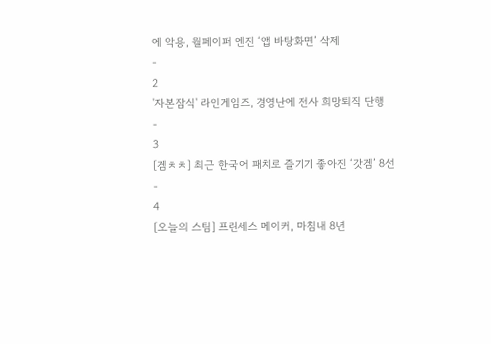에 악용, 월페이퍼 엔진 ‘앱 바탕화면’ 삭제
-
2
'자본잠식' 라인게임즈, 경영난에 전사 희망퇴직 단행
-
3
[겜ㅊㅊ] 최근 한국어 패치로 즐기기 좋아진 ‘갓겜’ 8선
-
4
[오늘의 스팀] 프린세스 메이커, 마침내 8년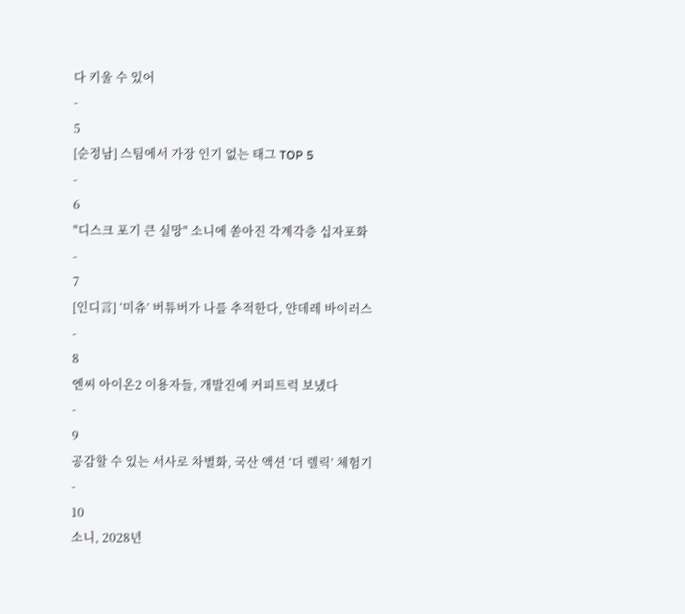다 키울 수 있어
-
5
[순정남] 스팀에서 가장 인기 없는 태그 TOP 5
-
6
"디스크 포기 큰 실망" 소니에 쏟아진 각계각층 십자포화
-
7
[인디言] ‘미츄’ 버튜버가 나를 추적한다, 얀데레 바이러스
-
8
엔씨 아이온2 이용자들, 개발진에 커피트럭 보냈다
-
9
공감할 수 있는 서사로 차별화, 국산 액션 ‘더 렐릭’ 체험기
-
10
소니, 2028년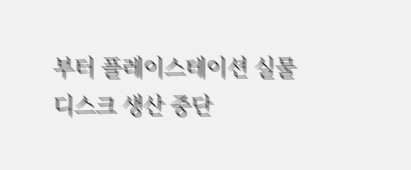부터 플레이스테이션 실물 디스크 생산 중단